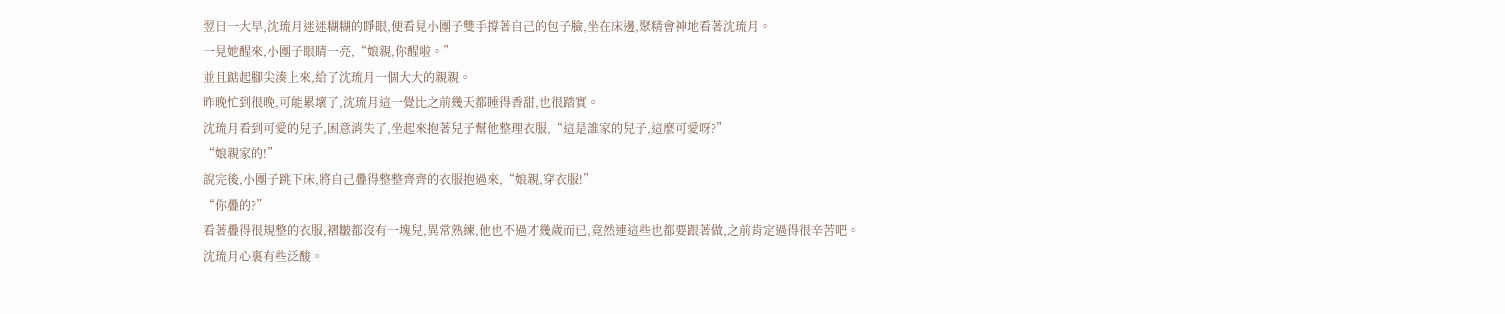翌日一大早,沈琉月迷迷糊糊的睜眼,便看見小團子雙手撐著自己的包子臉,坐在床邊,聚精會神地看著沈琉月。
一見她醒來,小團子眼睛一亮,“娘親,你醒啦。”
並且踮起腳尖湊上來,給了沈琉月一個大大的親親。
昨晚忙到很晚,可能累壞了,沈琉月這一覺比之前幾天都睡得香甜,也很踏實。
沈琉月看到可愛的兒子,困意消失了,坐起來抱著兒子幫他整理衣服,“這是誰家的兒子,這麼可愛呀?”
“娘親家的!”
說完後,小團子跳下床,將自己疊得整整齊齊的衣服抱過來,“娘親,穿衣服!”
“你疊的?”
看著疊得很規整的衣服,褶皺都沒有一塊兒,異常熟練,他也不過才幾歲而已,竟然連這些也都要跟著做,之前肯定過得很辛苦吧。
沈琉月心裏有些泛酸。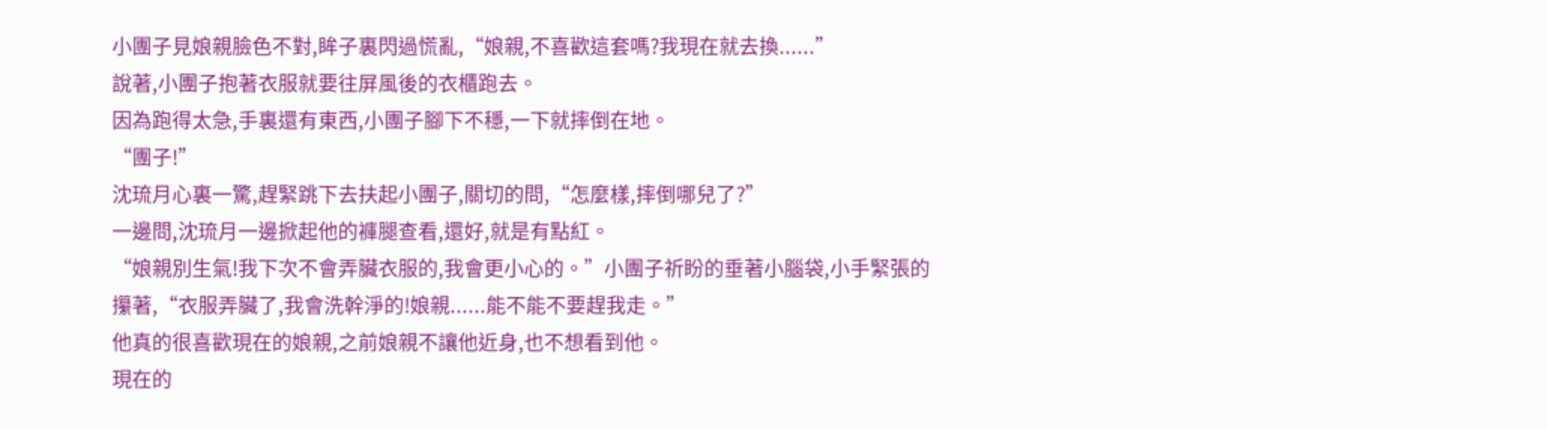小團子見娘親臉色不對,眸子裏閃過慌亂,“娘親,不喜歡這套嗎?我現在就去換......”
說著,小團子抱著衣服就要往屏風後的衣櫃跑去。
因為跑得太急,手裏還有東西,小團子腳下不穩,一下就摔倒在地。
“團子!”
沈琉月心裏一驚,趕緊跳下去扶起小團子,關切的問,“怎麼樣,摔倒哪兒了?”
一邊問,沈琉月一邊掀起他的褲腿查看,還好,就是有點紅。
“娘親別生氣!我下次不會弄臟衣服的,我會更小心的。”小團子祈盼的垂著小腦袋,小手緊張的攥著,“衣服弄臟了,我會洗幹淨的!娘親......能不能不要趕我走。”
他真的很喜歡現在的娘親,之前娘親不讓他近身,也不想看到他。
現在的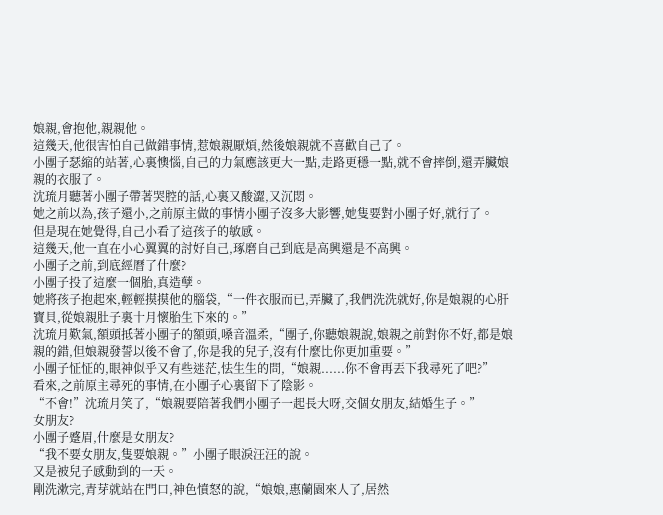娘親,會抱他,親親他。
這幾天,他很害怕自己做錯事情,惹娘親厭煩,然後娘親就不喜歡自己了。
小團子瑟縮的站著,心裏懊惱,自己的力氣應該更大一點,走路更穩一點,就不會摔倒,還弄臟娘親的衣服了。
沈琉月聽著小團子帶著哭腔的話,心裏又酸澀,又沉悶。
她之前以為,孩子還小,之前原主做的事情小團子沒多大影響,她隻要對小團子好,就行了。
但是現在她覺得,自己小看了這孩子的敏感。
這幾天,他一直在小心翼翼的討好自己,琢磨自己到底是高興還是不高興。
小團子之前,到底經曆了什麼?
小團子投了這麼一個胎,真造孽。
她將孩子抱起來,輕輕摸摸他的腦袋,“一件衣服而已,弄臟了,我們洗洗就好,你是娘親的心肝寶貝,從娘親肚子裏十月懷胎生下來的。”
沈琉月歎氣,額頭抵著小團子的額頭,嗓音溫柔,“團子,你聽娘親說,娘親之前對你不好,都是娘親的錯,但娘親發誓以後不會了,你是我的兒子,沒有什麼比你更加重要。”
小團子怔怔的,眼神似乎又有些迷茫,怯生生的問,“娘親......你不會再丟下我尋死了吧?”
看來,之前原主尋死的事情,在小團子心裏留下了陰影。
“不會!”沈琉月笑了,“娘親要陪著我們小團子一起長大呀,交個女朋友,結婚生子。”
女朋友?
小團子蹙眉,什麼是女朋友?
“我不要女朋友,隻要娘親。”小團子眼淚汪汪的說。
又是被兒子感動到的一天。
剛洗漱完,青芽就站在門口,神色憤怒的說,“娘娘,惠蘭園來人了,居然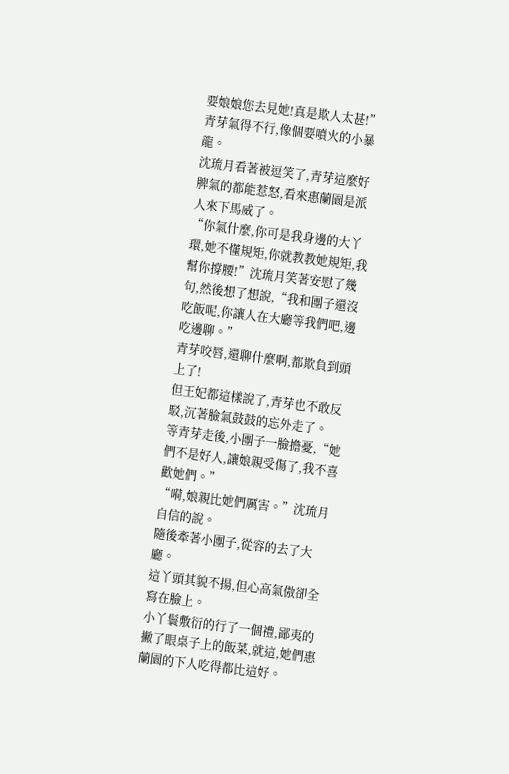要娘娘您去見她!真是欺人太甚!”
青芽氣得不行,像個要噴火的小暴龍。
沈琉月看著被逗笑了,青芽這麼好脾氣的都能惹怒,看來惠蘭園是派人來下馬威了。
“你氣什麼,你可是我身邊的大丫環,她不懂規矩,你就教教她規矩,我幫你撐腰!”沈琉月笑著安慰了幾句,然後想了想說,“我和團子還沒吃飯呢,你讓人在大廳等我們吧,邊吃邊聊。”
青芽咬唇,還聊什麼啊,都欺負到頭上了!
但王妃都這樣說了,青芽也不敢反駁,沉著臉氣鼓鼓的忘外走了。
等青芽走後,小團子一臉擔憂,“她們不是好人,讓娘親受傷了,我不喜歡她們。”
“嗬,娘親比她們厲害。”沈琉月自信的說。
隨後牽著小團子,從容的去了大廳。
這丫頭其貌不揚,但心高氣傲卻全寫在臉上。
小丫鬟敷衍的行了一個禮,鄙夷的撇了眼桌子上的飯菜,就這,她們惠蘭園的下人吃得都比這好。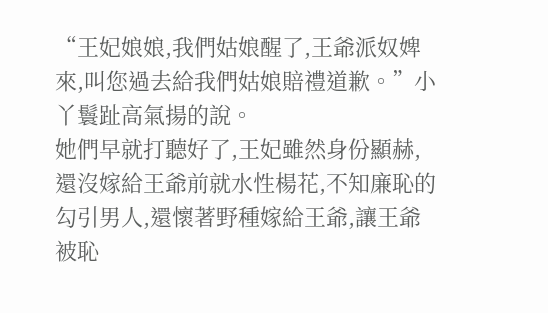“王妃娘娘,我們姑娘醒了,王爺派奴婢來,叫您過去給我們姑娘賠禮道歉。”小丫鬟趾高氣揚的說。
她們早就打聽好了,王妃雖然身份顯赫,還沒嫁給王爺前就水性楊花,不知廉恥的勾引男人,還懷著野種嫁給王爺,讓王爺被恥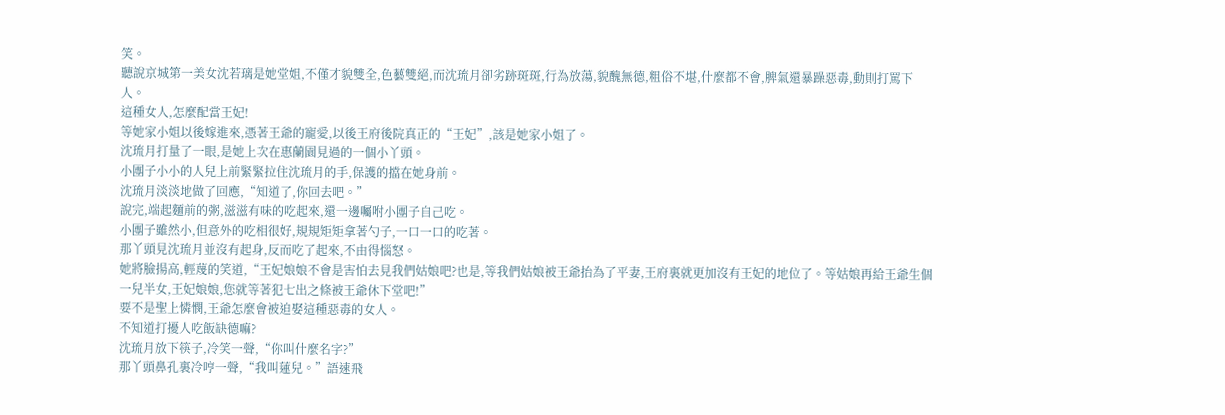笑。
聽說京城第一美女沈若璃是她堂姐,不僅才貌雙全,色藝雙絕,而沈琉月卻劣跡斑斑,行為放蕩,貌醜無德,粗俗不堪,什麼都不會,脾氣還暴躁惡毒,動則打罵下人。
這種女人,怎麼配當王妃!
等她家小姐以後嫁進來,憑著王爺的寵愛,以後王府後院真正的“王妃”,該是她家小姐了。
沈琉月打量了一眼,是她上次在惠蘭園見過的一個小丫頭。
小團子小小的人兒上前緊緊拉住沈琉月的手,保護的擋在她身前。
沈琉月淡淡地做了回應,“知道了,你回去吧。”
說完,端起麵前的粥,滋滋有味的吃起來,還一邊囑咐小團子自己吃。
小團子雖然小,但意外的吃相很好,規規矩矩拿著勺子,一口一口的吃著。
那丫頭見沈琉月並沒有起身,反而吃了起來,不由得惱怒。
她將臉揚高,輕蔑的笑道,“王妃娘娘不會是害怕去見我們姑娘吧?也是,等我們姑娘被王爺抬為了平妻,王府裏就更加沒有王妃的地位了。等姑娘再給王爺生個一兒半女,王妃娘娘,您就等著犯七出之條被王爺休下堂吧!”
要不是聖上憐憫,王爺怎麼會被迫娶這種惡毒的女人。
不知道打擾人吃飯缺德嘛?
沈琉月放下筷子,冷笑一聲,“你叫什麼名字?”
那丫頭鼻孔裏冷哼一聲,“我叫蓮兒。”語速飛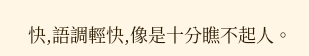快,語調輕快,像是十分瞧不起人。